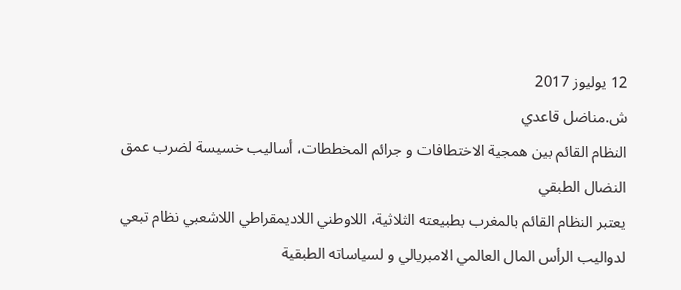12 يوليوز 2017
ش.مناضل قاعدي
النظام القائم بين همجية الاختطافات و جرائم المخططات، أساليب خسيسة لضرب عمق النضال الطبقي
يعتبر النظام القائم بالمغرب بطبيعته الثلاثية، اللاوطني اللاديمقراطي اللاشعبي نظام تبعي لدواليب الرأس المال العالمي الامبريالي و لسياساته الطبقية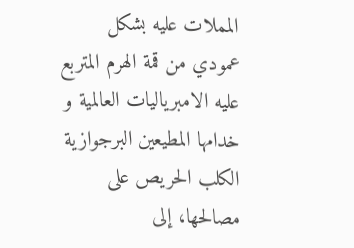المملات عليه بشكل عمودي من قمة الهرم المتربع عليه الامبرياليات العالمية و خدامها المطيعين البرجوازية الكلب الحريص على مصالحها، إلى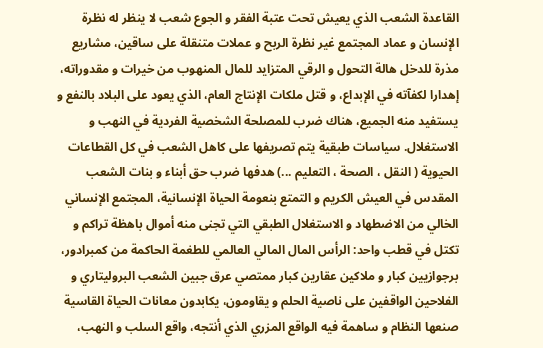القاعدة الشعب الذي يعيش تحت عتبة الفقر و الجوع شعب لا ينظر له نظرة الإنسان و عماد المجتمع غير نظرة الربح و عملات متنقلة على ساقين، مشاريع مذرة للدخل هالة التحول و الرقي المتزايد للمال المنهوب من خيرات و مقدوراته، إهدارا لكفآته في الإبداع، و قتل ملكات الإنتاج العام، الذي يعود على البلاد بالنفع و يستفيد منه الجميع، هناك ضرب للمصلحة الشخصية الفردية في النهب و الاستغلال. سياسات طبقية يتم تصريفها على كاهل الشعب في كل القطاعات الحيوية ( النقل ، الصحة ، التعليم ...) هدفها ضرب حق أبناء و بنات الشعب المقدس في العيش الكريم و التمتع بنعومة الحياة الإنسانية، المجتمع الإنساني الخالي من الاضطهاد و الاستغلال الطبقي التي تجنى منه أموال باهظة تراكم و تكتل في قطب واحد: الرأس المال المالي العالمي للطغمة الحاكمة من كمبرادور، برجوازيين كبار و ملاكين عقارين كبار ممتصي عرق جبين الشعب البروليتاري و الفلاحين الواقفين على ناصية الحلم و يقاومون، يكابدون معانات الحياة القاسية صنعها النظام و ساهمة فيه الواقع المزري الذي أنتجه، واقع السلب و النهب،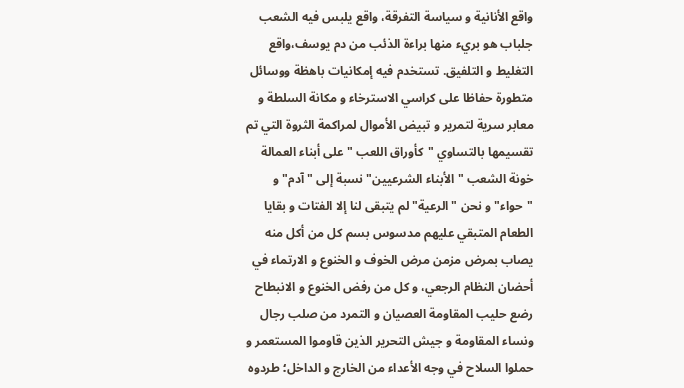واقع الأنانية و سياسة التفرقة، واقع يلبس فيه الشعب جلباب هو بريء منها براءة الذئب من دم يوسف،واقع التغليط و التلفيق. تستخدم فيه إمكانيات باهظة ووسائل متطورة حفاظا على كراسي الاسترخاء و مكانة السلطة و معابر سرية لتمرير و تبيض الأموال لمراكمة الثروة التي تم تقسيمها بالتساوي "كأوراق اللعب " على أبناء العمالة خونة الشعب "الأبناء الشرعيين" نسبة إلى " آدم" و "حواء" و نحن "الرعية" لم يتبقى لنا إلا الفتات و بقايا الطعام المتبقي عليهم مدسوس بسم كل من أكل منه يصاب بمرض مزمن مرض الخوف و الخنوع و الارتماء في أحضان النظام الرجعي، و كل من رفض الخنوع و الانبطاح رضع حليب المقاومة العصيان و التمرد من صلب رجال ونساء المقاومة و جيش التحرير الذين قاوموا المستعمر و حملوا السلاح في وجه الأعداء من الخارج و الداخل؛ طردوه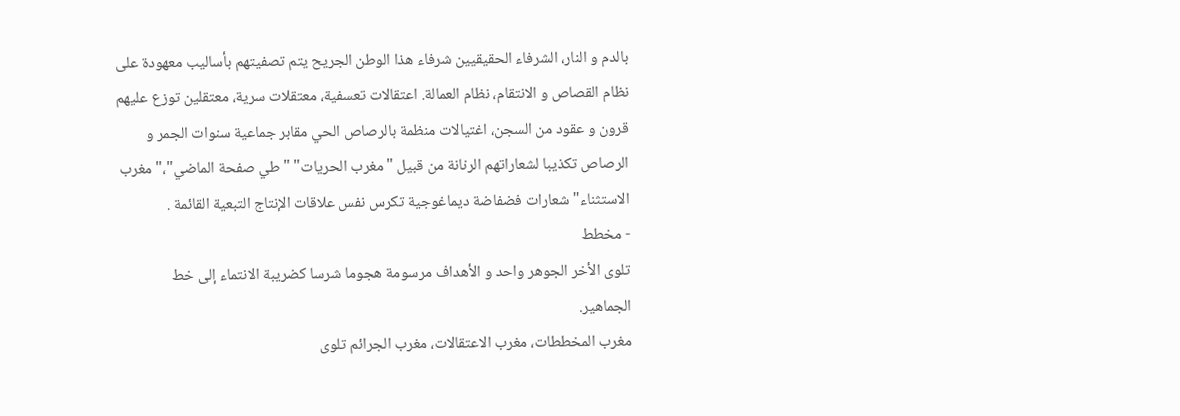بالدم و النار، الشرفاء الحقيقيين شرفاء هذا الوطن الجريح يتم تصفيتهم بأساليب معهودة على نظام القصاص و الانتقام، نظام العمالة. اعتقالات تعسفية، معتقلات سرية، معتقلين توزع عليهم قرون و عقود من السجن، اغتيالات منظمة بالرصاص الحي مقابر جماعية سنوات الجمر و الرصاص تكذيبا لشعاراتهم الرنانة من قبيل "مغرب الحريات" " طي صفحة الماضي"،" مغرب الاستثناء" شعارات فضفاضة ديماغوجية تكرس نفس علاقات الإنتاج التبعية القائمة .
- مخطط
تلوى الأخر الجوهر واحد و الأهداف مرسومة هجوما شرسا كضريبة الانتماء إلى خط
الجماهير.
مغرب المخططات، مغرب الاعتقالات، مغرب الجرائم تلوى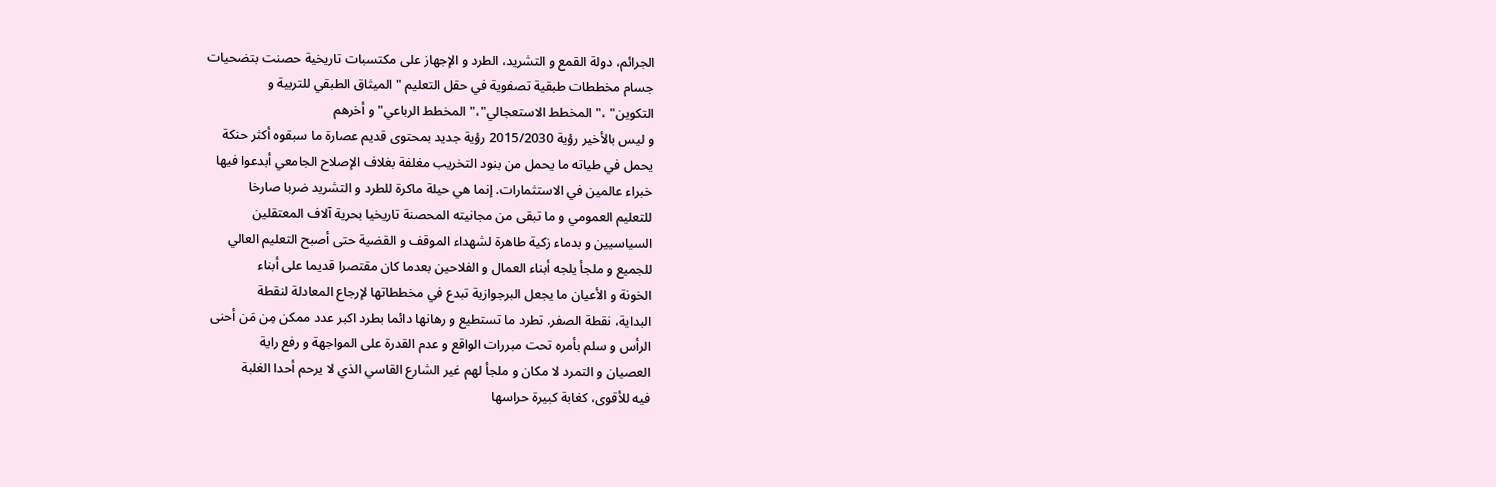الجرائم، دولة القمع و التشريد، الطرد و الإجهاز على مكتسبات تاريخية حصنت بتضحيات
جسام مخططات طبقية تصفوية في حقل التعليم "الميثاق الطبقي للتربية و
التكوين" ،"المخطط الاستعجالي"،"المخطط الرباعي" و أخرهم
و ليس بالأخير رؤية 2015/2030 رؤية جديد بمحتوى قديم عصارة ما سبقوه أكثر حنكة
يحمل في طياته ما يحمل من بنود التخريب مغلفة بغلاف الإصلاح الجامعي أبدعوا فيها
خبراء عالمين في الاستثمارات. إنما هي حيلة ماكرة للطرد و التشريد ضربا صارخا
للتعليم العمومي و ما تبقى من مجانيته المحصنة تاريخيا بحرية آلاف المعتقلين
السياسيين و بدماء زكية طاهرة لشهداء الموقف و القضية حتى أصبح التعليم العالي
للجميع و ملجأ يلجه أبناء العمال و الفلاحين بعدما كان مقتصرا قديما على أبناء
الخونة و الأعيان ما يجعل البرجوازية تبدع في مخططاتها لإرجاع المعادلة لنقطة
البداية، نقطة الصفر. تطرد ما تستطيع و رهانها دائما بطرد اكبر عدد ممكن مِن مَن أحنى
الرأس و سلم بأمره تحت مبررات الواقع و عدم القدرة على المواجهة و رفع راية
العصيان و التمرد لا مكان و ملجأ لهم غير الشارع القاسي الذي لا يرحم أحدا الغلبة
فيه للأقوى، كغابة كبيرة حراسها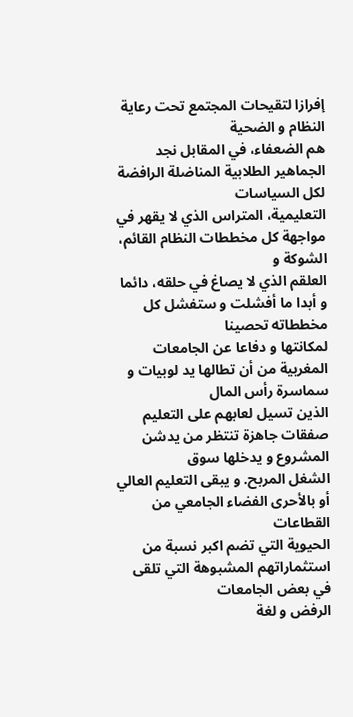إفرازا لتقيحات المجتمع تحت رعاية النظام و الضحية
هم الضعفاء، في المقابل نجد الجماهير الطلابية المناضلة الرافضة لكل السياسات
التعليمية، المتراس الذي لا يقهر في مواجهة كل مخططات النظام القائم، الشوكة و
العلقم الذي لا يصاغ في حلقه، دائما و أبدا ما أفشلت و ستفشل كل مخططاته تحصينا
لمكانتها و دفاعا عن الجامعات المغربية من أن تطالها يد لوبيات و سماسرة رأس المال
الذين تسيل لعابهم على التعليم صفقات جاهزة تنتظر من يدشن المشروع و يدخلها سوق
الشغل المربح. و يبقى التعليم العالي أو بالأحرى الفضاء الجامعي من القطاعات
الحيوية التي تضم اكبر نسبة من استثماراتهم المشبوهة التي تلقى في بعض الجامعات
الرفض و لغة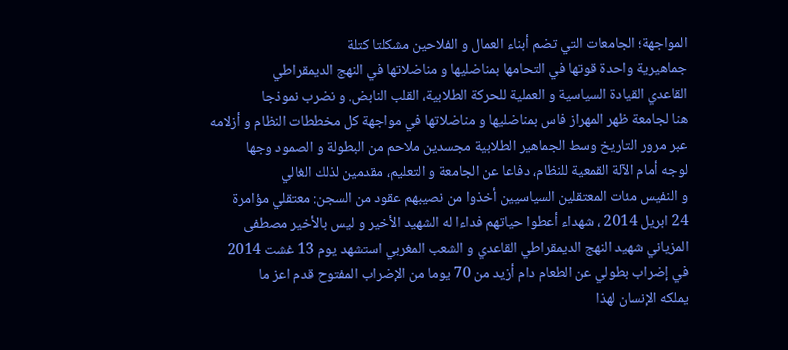المواجهة؛ الجامعات التي تضم أبناء العمال و الفلاحين مشكلتا كتلة
جماهيرية واحدة قوتها في التحامها بمناضليها و مناضلاتها في النهج الديمقراطي
القاعدي القيادة السياسية و العملية للحركة الطلابية، القلب النابض. و نضرب نموذجا
هنا لجامعة ظهر المهراز فاس بمناضليها و مناضلاتها في مواجهة كل مخططات النظام و أزلامه
عبر مرور التاريخ وسط الجماهير الطلابية مجسدين ملاحم من البطولة و الصمود وجها
لوجه أمام الآلة القمعية للنظام، دفاعا عن الجامعة و التعليم، مقدمين لذلك الغالي
و النفيس مئات المعتقلين السياسيين أخذوا من نصيبهم عقود من السجن: معتقلي مؤامرة
24 ابريل 2014 ، شهداء أعطوا حياتهم فداءا له الشهيد الأخير و ليس بالأخير مصطفى
المزياني شهيد النهج الديمقراطي القاعدي و الشعب المغربي استشهد يوم 13 غشت 2014
في إضراب بطولي عن الطعام دام أزيد من 70 يوما من الإضراب المفتوح قدم اعز ما
يملكه الإنسان لهذا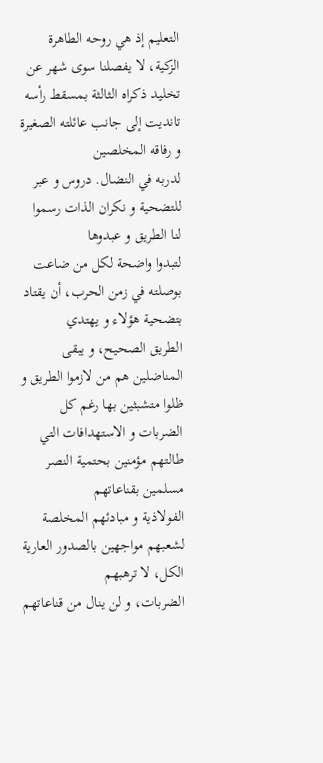التعليم إذ هي روحه الطاهرة الزكية، لا يفصلنا سوى شهر عن
تخليد ذكراه الثالثة بمسقط رأسه تانديت إلى جانب عائلته الصغيرة و رفاقه المخلصين
لدربه في النضال. دروس و عبر للتضحية و نكران الذات رسموا لنا الطريق و عبدوها
لتبدوا واضحة لكل من ضاعت بوصلته في زمن الحرب، أن يقتاد بتضحية هؤلاء و يهتدي
الطريق الصحيح، و يبقى المناضلين هم من لازموا الطريق و ظلوا متشبثين بها رغم كل
الضربات و الاستهدافات التي طالتهم مؤمنين بحتمية النصر مسلمين بقناعاتهم
الفولاذية و مبادئهم المخلصة لشعبهم مواجهين بالصدور العارية الكل، لا ترهبهم
الضربات، و لن ينال من قناعاتهم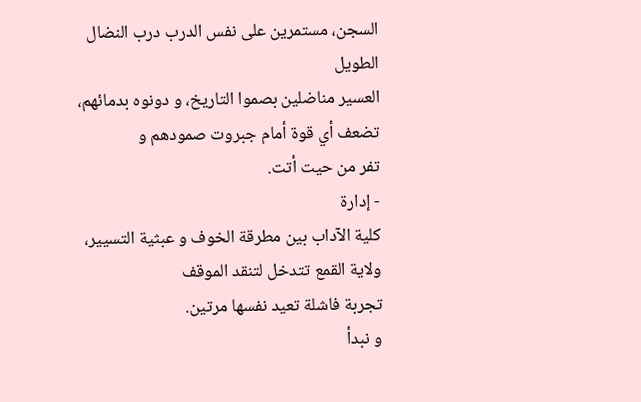السجن، مستمرين على نفس الدرب درب النضال الطويل
العسير مناضلين بصموا التاريخ، و دونوه بدمائهم، تضعف أي قوة أمام جبروت صمودهم و
تفر من حيت أتت.
- إدارة
كلية الآداب بين مطرقة الخوف و عبثية التسيير، ولاية القمع تتدخل لتنقد الموقف
تجربة فاشلة تعيد نفسها مرتين.
و نبدأ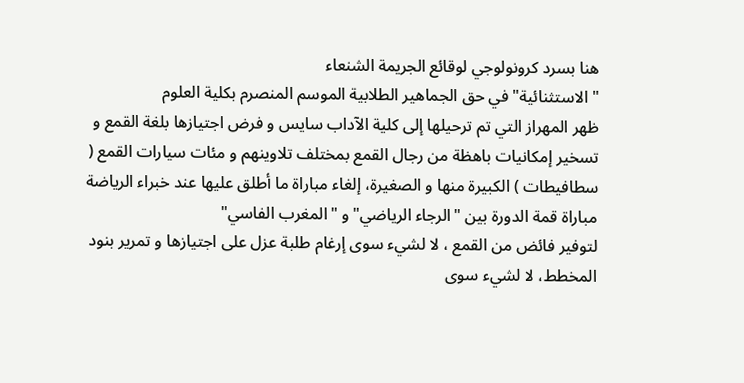هنا بسرد كرونولوجي لوقائع الجريمة الشنعاء
" الاستثنائية" في حق الجماهير الطلابية الموسم المنصرم بكلية العلوم
ظهر المهراز التي تم ترحيلها إلى كلية الآداب سايس و فرض اجتيازها بلغة القمع و
تسخير إمكانيات باهظة من رجال القمع بمختلف تلاوينهم و مئات سيارات القمع (
سطافيطات ) الكبيرة منها و الصغيرة، إلغاء مباراة ما أطلق عليها عند خبراء الرياضة
مباراة قمة الدورة بين "الرجاء الرياضي" و "المغرب الفاسي"
لتوفير فائض من القمع ، لا لشيء سوى إرغام طلبة عزل على اجتيازها و تمرير بنود
المخطط، لا لشيء سوى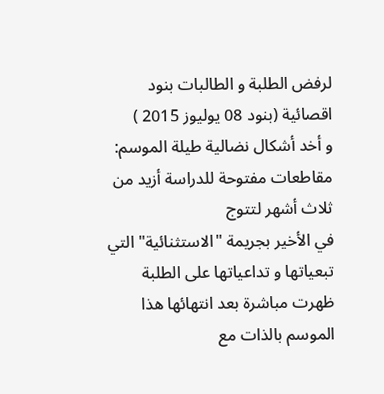لرفض الطلبة و الطالبات بنود اقصائية (بنود 08 يوليوز 2015 )
و أخد أشكال نضالية طيلة الموسم: مقاطعات مفتوحة للدراسة أزيد من ثلاث أشهر لتتوج
في الأخير بجريمة "الاستثنائية" التي تبعياتها و تداعياتها على الطلبة
ظهرت مباشرة بعد انتهائها هذا الموسم بالذات مع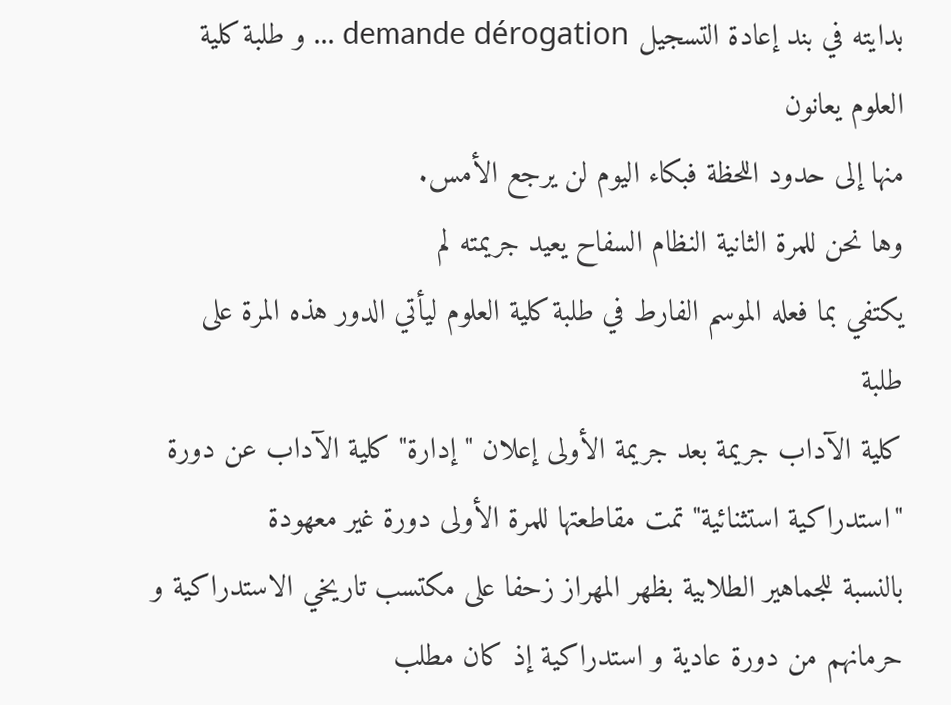بدايته في بند إعادة التسجيل demande dérogation ... و طلبة كلية العلوم يعانون
منها إلى حدود اللحظة فبكاء اليوم لن يرجع الأمس.
وها نحن للمرة الثانية النظام السفاح يعيد جريمته لم
يكتفي بما فعله الموسم الفارط في طلبة كلية العلوم ليأتي الدور هذه المرة على طلبة
كلية الآداب جريمة بعد جريمة الأولى إعلان "إدارة" كلية الآداب عن دورة
"استدراكية استثنائية" تمت مقاطعتها للمرة الأولى دورة غير معهودة
بالنسبة للجماهير الطلابية بظهر المهراز زحفا على مكتسب تاريخي الاستدراكية و
حرمانهم من دورة عادية و استدراكية إذ كان مطلب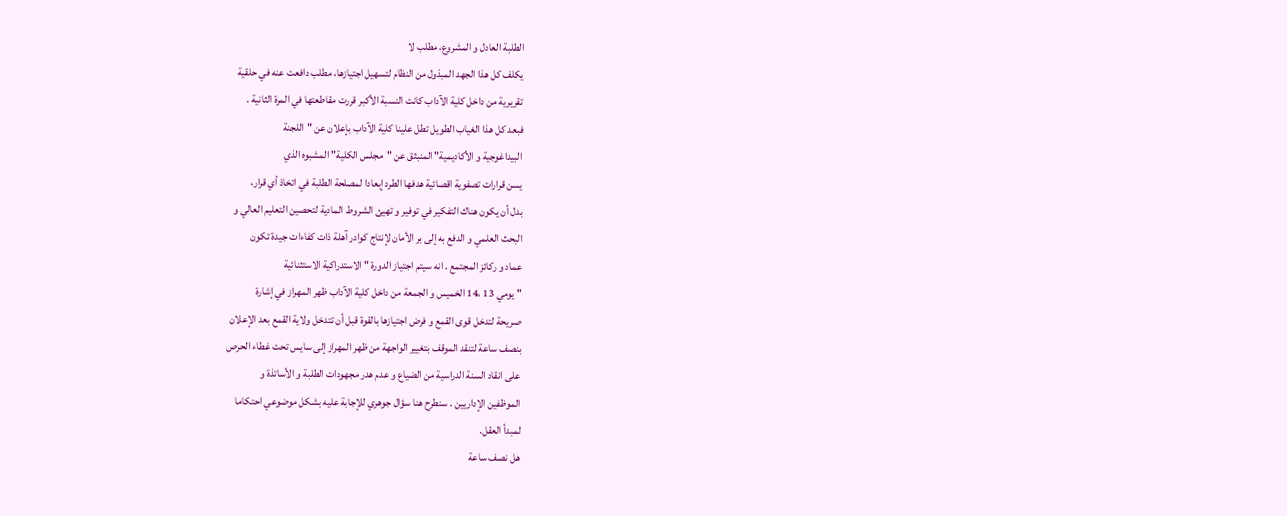الطلبة العادل و المشروع، مطلب لا
يكلف كل هذا الجهد المبذول من النظام لتسهيل اجتيازها، مطلب دافعت عنه في حلقية
تقريرية من داخل كلية الآداب كانت النسبة الأكبر قررت مقاطعتها في المرة الثانية .
فبعد كل هذا الغياب الطويل تطل علينا كلية الآداب بإعلان عن "اللجنة
البيداغوجية و الأكاديمية" المنبثق عن "مجلس الكلية" المشبوه الذي
يسن قرارات تصفوية اقصائية هدفها الطرد إبعادا لمصلحة الطلبة في اتخاذ أي قرار،
بدل أن يكون هناك التفكير في توفير و تهيئ الشروط المادية لتحصين التعليم العالي و
البحث العلمي و الدفع به إلى بر الأمان لإنتاج كوادر آهلة ذات كفاءات جيدة تكون
عماد و ركائز المجتمع . انه سيتم اجتياز الدورة " الاستدراكية الاستثنائية
" يومي 13 ،14 الخميس و الجمعة من داخل كلية الآداب ظهر المهراز في إشارة
صريحة لتدخل قوى القمع و فرض اجتيازها بالقوة قبل أن تتدخل ولاية القمع بعد الإعلان
بنصف ساعة لتنقد الموقف بتغيير الواجهة من ظهر المهراز إلى سايس تحت غطاء الحرص
على انقاد السنة الدراسية من الضياع و عدم هدر مجهودات الطلبة و الأساتذة و
الموظفين الإداريين . سنطرح هنا سؤال جوهري للإجابة عليه بشكل موضوعي احتكاما
لمبدأ العقل.
هل نصف ساعة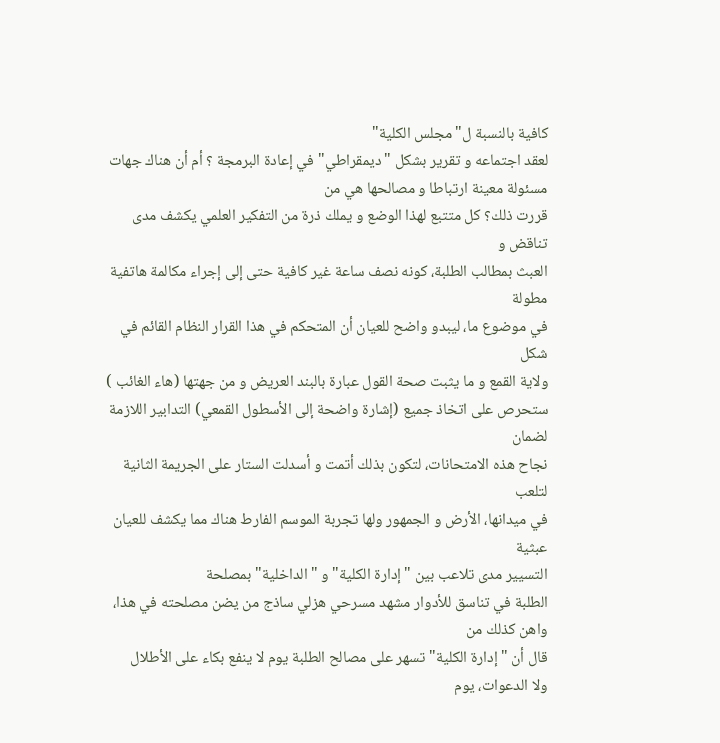كافية بالنسبة ل"مجلس الكلية"
لعقد اجتماعه و تقرير بشكل "ديمقراطي" في إعادة البرمجة ؟ أم أن هناك جهات مسئولة معينة ارتباطا و مصالحها هي من
قررت ذلك؟ كل متتبع لهذا الوضع و يملك ذرة من التفكير العلمي يكشف مدى تناقض و
العبث بمطالب الطلبة، كونه نصف ساعة غير كافية حتى إلى إجراء مكالمة هاتفية مطولة
في موضوع ما، ليبدو واضح للعيان أن المتحكم في هذا القرار النظام القائم في شكل
ولاية القمع و ما يثبت صحة القول عبارة بالبند العريض و من جهتها (هاء الغائب )
ستحرص على اتخاذ جميع (إشارة واضحة إلى الأسطول القمعي) التدابير اللازمة لضمان
نجاح هذه الامتحانات، لتكون بذلك أتمت و أسدلت الستار على الجريمة الثانية لتلعب
في ميدانها، الأرض و الجمهور ولها تجربة الموسم الفارط هناك مما يكشف للعيان عبثية
التسيير مدى تلاعب بين "إدارة الكلية" و "الداخلية" بمصلحة
الطلبة في تناسق للأدوار مشهد مسرحي هزلي ساذج من يضن مصلحته في هذا، واهن كذلك من
قال أن "إدارة الكلية" تسهر على مصالح الطلبة يوم لا ينفع بكاء على الأطلال
ولا الدعوات، يوم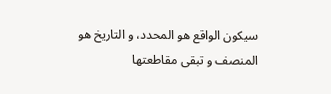سيكون الواقع هو المحدد، و التاريخ هو المنصف و تبقى مقاطعتها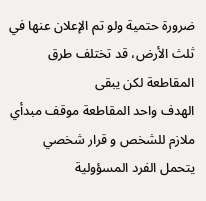ضرورة حتمية ولو تم الإعلان عنها في ثلث الأرض، قد تختلف طرق المقاطعة لكن يبقى
الهدف واحد المقاطعة موقف مبدأي ملازم للشخص و قرار شخصي يتحمل الفرد المسؤولية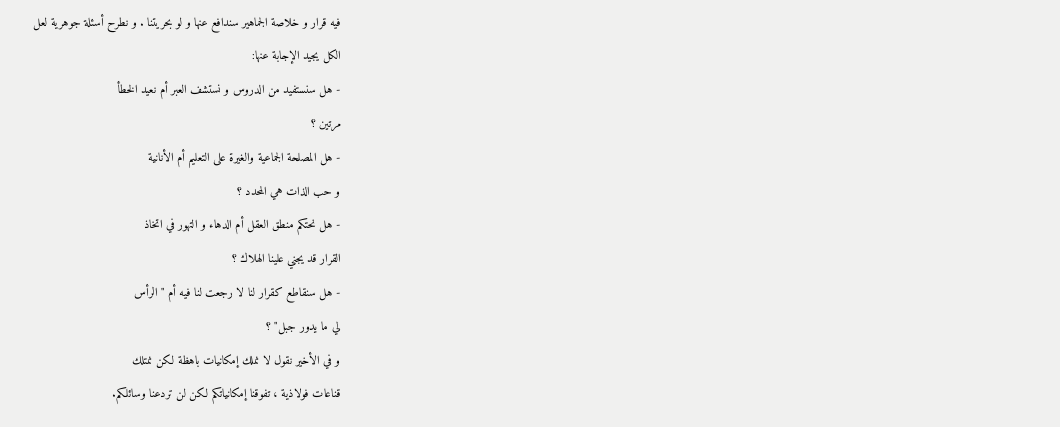فيه قرار و خلاصة الجماهير سندافع عنها و لو بحريتنا . و نطرح أسئلة جوهرية لعل
الكل يجيد الإجابة عنها:
- هل سنستفيد من الدروس و نستشف العبر أم نعيد الخطأ
مرتين ؟
- هل المصلحة الجماعية والغيرة على التعليم أم الأنانية
و حب الذات هي المحدد ؟
- هل نحتكم منطق العقل أم الدهاء و التهور في اتخاذ
القرار قد يجني علينا الهلاك ؟
- هل سنقاطع كقرار لنا لا رجعت لنا فيه أم " الرأس
لي ما يدور جبل" ؟
و في الأخير نقول لا نملك إمكانيات باهظة لكن نمتلك
قناعات فولاذية ، تفوقنا إمكانياتكم لكن لن تردعنا وسائلكم.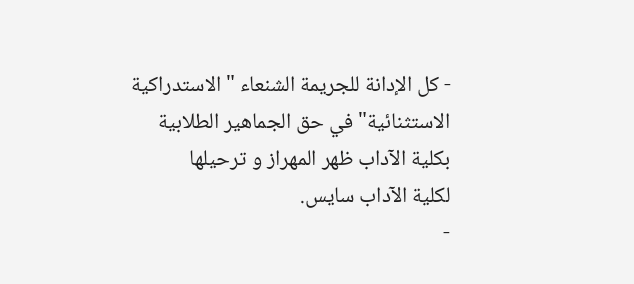- كل الإدانة للجريمة الشنعاء " الاستدراكية
الاستثنائية" في حق الجماهير الطلابية بكلية الآداب ظهر المهراز و ترحيلها
لكلية الآداب سايس.
-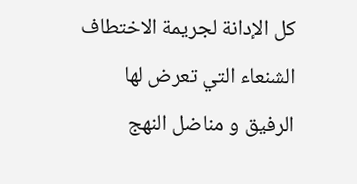كل الإدانة لجريمة الاختطاف الشنعاء التي تعرض لها
الرفيق و مناضل النهج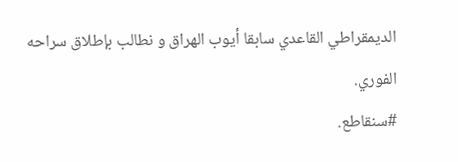الديمقراطي القاعدي سابقا أيوب الهراق و نطالب بإطلاق سراحه
الفوري.
#سنقاطع.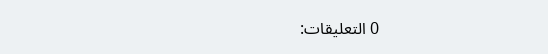0 التعليقات: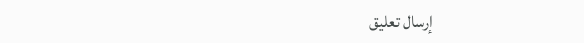إرسال تعليق